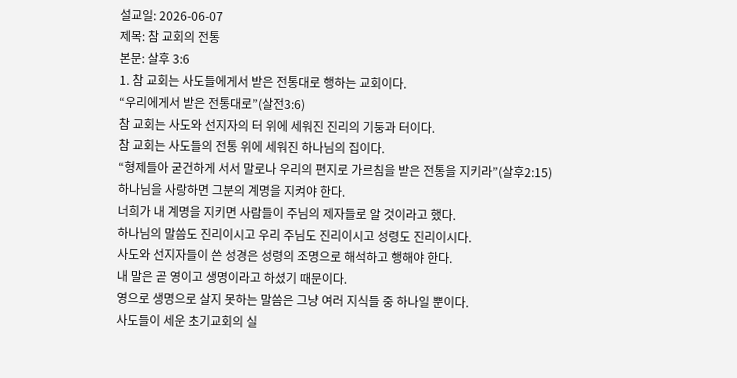설교일: 2026-06-07
제목: 참 교회의 전통
본문: 살후 3:6
1. 참 교회는 사도들에게서 받은 전통대로 행하는 교회이다.
“우리에게서 받은 전통대로”(살전3:6)
참 교회는 사도와 선지자의 터 위에 세워진 진리의 기둥과 터이다.
참 교회는 사도들의 전통 위에 세워진 하나님의 집이다.
“형제들아 굳건하게 서서 말로나 우리의 편지로 가르침을 받은 전통을 지키라”(살후2:15)
하나님을 사랑하면 그분의 계명을 지켜야 한다.
너희가 내 계명을 지키면 사람들이 주님의 제자들로 알 것이라고 했다.
하나님의 말씀도 진리이시고 우리 주님도 진리이시고 성령도 진리이시다.
사도와 선지자들이 쓴 성경은 성령의 조명으로 해석하고 행해야 한다.
내 말은 곧 영이고 생명이라고 하셨기 때문이다.
영으로 생명으로 살지 못하는 말씀은 그냥 여러 지식들 중 하나일 뿐이다.
사도들이 세운 초기교회의 실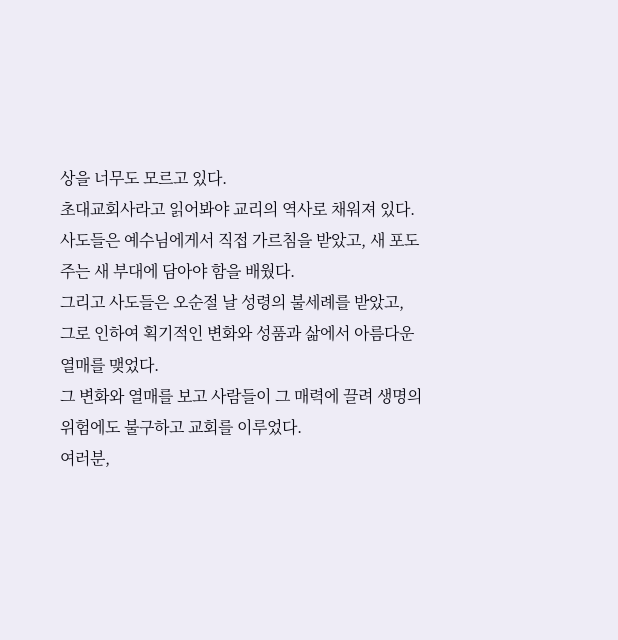상을 너무도 모르고 있다.
초대교회사라고 읽어봐야 교리의 역사로 채워져 있다.
사도들은 예수님에게서 직접 가르침을 받았고, 새 포도주는 새 부대에 담아야 함을 배웠다.
그리고 사도들은 오순절 날 성령의 불세례를 받았고,
그로 인하여 획기적인 변화와 성품과 삶에서 아름다운 열매를 맺었다.
그 변화와 열매를 보고 사람들이 그 매력에 끌려 생명의 위험에도 불구하고 교회를 이루었다.
여러분,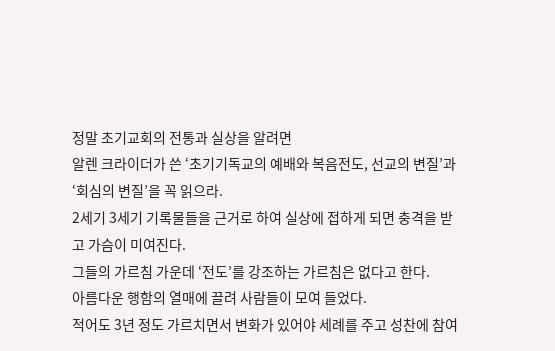정말 초기교회의 전통과 실상을 알려면
알렌 크라이더가 쓴 ‘초기기독교의 예배와 복음전도, 선교의 변질’과 ‘회심의 변질’을 꼭 읽으라.
2세기 3세기 기록물들을 근거로 하여 실상에 접하게 되면 충격을 받고 가슴이 미여진다.
그들의 가르침 가운데 ‘전도’를 강조하는 가르침은 없다고 한다.
아름다운 행함의 열매에 끌려 사람들이 모여 들었다.
적어도 3년 정도 가르치면서 변화가 있어야 세례를 주고 성찬에 참여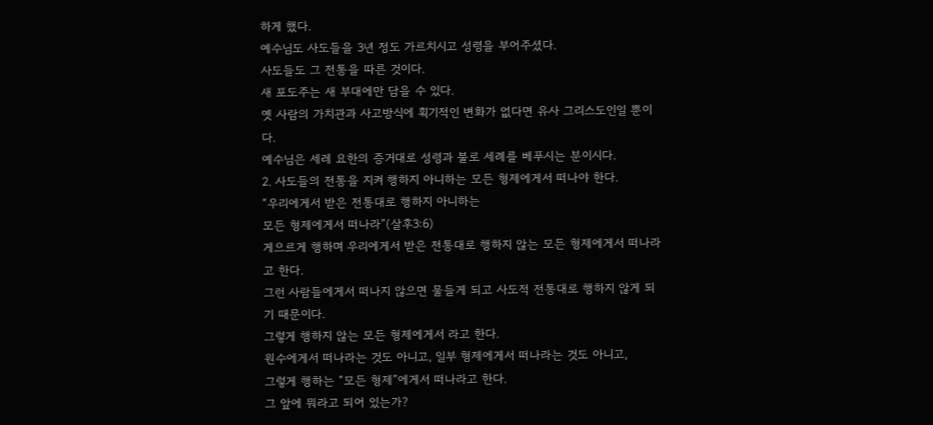하게 했다.
예수님도 사도들을 3년 정도 가르치시고 성령을 부어주셨다.
사도들도 그 전통을 따른 것이다.
새 포도주는 새 부대에만 담을 수 있다.
옛 사람의 가치관과 사고방식에 획기적인 변화가 없다면 유사 그리스도인일 뿐이다.
예수님은 세레 요한의 증거대로 성령과 불로 세례를 베푸시는 분이시다.
2. 사도들의 전통을 지켜 행하지 아니하는 모든 형제에게서 떠나야 한다.
“우리에게서 받은 전통대로 행하지 아니하는
모든 형제에게서 떠나라”(살후3:6)
게으르게 행하며 우리에게서 받은 전통대로 행하지 않는 모든 형제에게서 떠나라고 한다.
그런 사람들에게서 떠나지 않으면 물들게 되고 사도적 전통대로 행하지 않게 되기 때문이다.
그렇게 행하지 않는 모든 형제에게서 라고 한다.
원수에게서 떠나라는 것도 아니고, 일부 형제에게서 떠나라는 것도 아니고,
그렇게 행하는 “모든 형제”에게서 떠나라고 한다.
그 앞에 뭐라고 되어 있는가?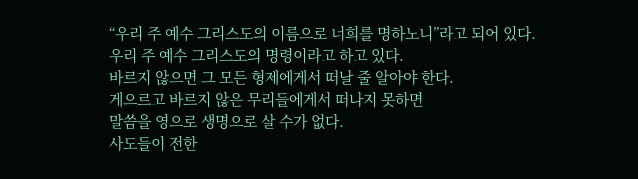“우리 주 예수 그리스도의 이름으로 너희를 명하노니”라고 되어 있다.
우리 주 예수 그리스도의 명령이라고 하고 있다.
바르지 않으면 그 모든 형제에게서 떠날 줄 알아야 한다.
게으르고 바르지 않은 무리들에게서 떠나지 못하면
말씀을 영으로 생명으로 살 수가 없다.
사도들이 전한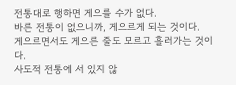전통대로 행하면 게으를 수가 없다.
바른 전통이 없으니까, 게으르게 되는 것이다.
게으르면서도 게으른 줄도 모르고 흘러가는 것이다.
사도적 전통에 서 있지 않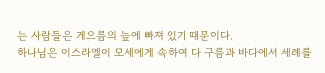는 사람들은 게으름의 늪에 빠져 있기 때문이다.
하나님은 이스라엘이 모세에게 속하여 다 구름과 바다에서 세례를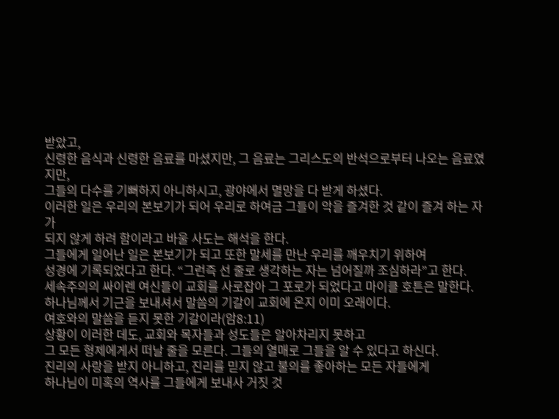받았고,
신령한 음식과 신령한 음료를 마셨지만, 그 음료는 그리스도의 반석으로부터 나오는 음료였지만,
그들의 다수를 기뻐하지 아니하시고, 광야에서 멸망을 다 받게 하셨다.
이러한 일은 우리의 본보기가 되어 우리로 하여금 그들이 악을 즐겨한 것 같이 즐겨 하는 자가
되지 않게 하려 함이라고 바울 사도는 해석을 한다.
그들에게 일어난 일은 본보기가 되고 또한 말세를 만난 우리를 깨우치기 위하여
성경에 기록되었다고 한다. “그런즉 선 줄로 생각하는 자는 넘어질까 조심하라”고 한다.
세속주의의 싸이렌 여신들이 교회를 사로잡아 그 포로가 되었다고 마이클 호튼은 말한다.
하나님께서 기근을 보내셔서 말씀의 기갈이 교회에 온지 이미 오래이다.
여호와의 말씀을 듣지 못한 기갈이라(암8:11)
상황이 이러한 데도, 교회와 목자들과 성도들은 알아차리지 못하고
그 모든 형제에게서 떠날 줄을 모른다. 그들의 열매로 그들을 알 수 있다고 하신다.
진리의 사랑을 받지 아니하고, 진리를 믿지 않고 불의를 좋아하는 모든 자들에게
하나님이 미혹의 역사를 그들에게 보내사 거짓 것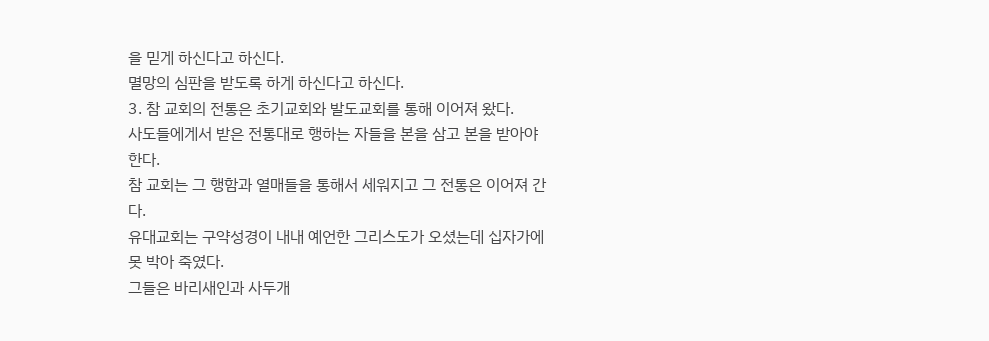을 믿게 하신다고 하신다.
멸망의 심판을 받도록 하게 하신다고 하신다.
3. 참 교회의 전통은 초기교회와 발도교회를 통해 이어져 왔다.
사도들에게서 받은 전통대로 행하는 자들을 본을 삼고 본을 받아야 한다.
참 교회는 그 행함과 열매들을 통해서 세워지고 그 전통은 이어져 간다.
유대교회는 구약성경이 내내 예언한 그리스도가 오셨는데 십자가에 못 박아 죽였다.
그들은 바리새인과 사두개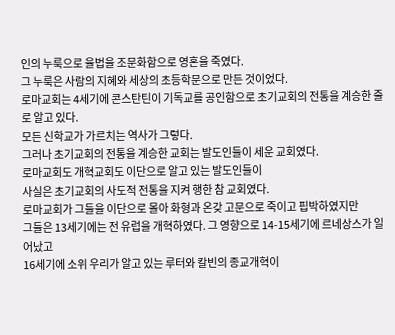인의 누룩으로 율법을 조문화함으로 영혼을 죽였다.
그 누룩은 사람의 지혜와 세상의 초등학문으로 만든 것이었다.
로마교회는 4세기에 콘스탄틴이 기독교를 공인함으로 초기교회의 전통을 계승한 줄로 알고 있다.
모든 신학교가 가르치는 역사가 그렇다.
그러나 초기교회의 전통을 계승한 교회는 발도인들이 세운 교회였다.
로마교회도 개혁교회도 이단으로 알고 있는 발도인들이
사실은 초기교회의 사도적 전통을 지켜 행한 참 교회였다.
로마교회가 그들을 이단으로 몰아 화형과 온갖 고문으로 죽이고 핍박하였지만
그들은 13세기에는 전 유럽을 개혁하였다. 그 영향으로 14-15세기에 르네상스가 일어났고
16세기에 소위 우리가 알고 있는 루터와 칼빈의 종교개혁이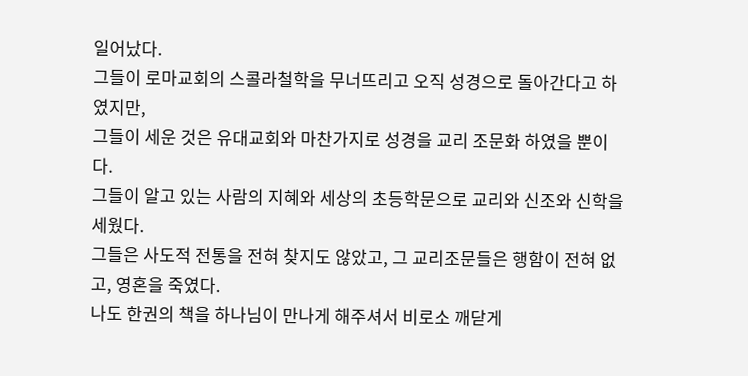일어났다.
그들이 로마교회의 스콜라철학을 무너뜨리고 오직 성경으로 돌아간다고 하였지만,
그들이 세운 것은 유대교회와 마찬가지로 성경을 교리 조문화 하였을 뿐이다.
그들이 알고 있는 사람의 지혜와 세상의 초등학문으로 교리와 신조와 신학을 세웠다.
그들은 사도적 전통을 전혀 찾지도 않았고, 그 교리조문들은 행함이 전혀 없고, 영혼을 죽였다.
나도 한권의 책을 하나님이 만나게 해주셔서 비로소 깨닫게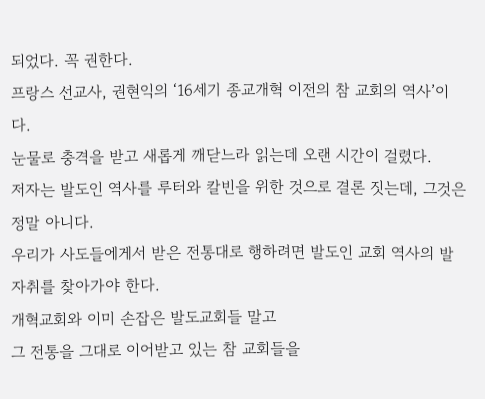되었다. 꼭 권한다.
프랑스 선교사, 권현익의 ‘16세기 종교개혁 이전의 참 교회의 역사’이다.
눈물로 충격을 받고 새롭게 깨닫느라 읽는데 오랜 시간이 걸렸다.
저자는 발도인 역사를 루터와 칼빈을 위한 것으로 결론 짓는데, 그것은 정말 아니다.
우리가 사도들에게서 받은 전통대로 행하려면 발도인 교회 역사의 발자취를 찾아가야 한다.
개혁교회와 이미 손잡은 발도교회들 말고
그 전통을 그대로 이어받고 있는 참 교회들을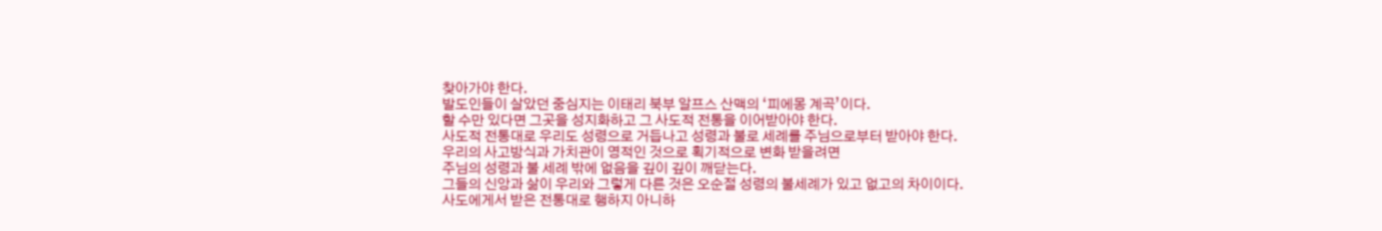찾아가야 한다.
발도인들이 살았던 중심지는 이태리 북부 알프스 산맥의 ‘피에몽 계곡’이다.
할 수만 있다면 그곳을 성지화하고 그 사도적 전통을 이어받아야 한다.
사도적 전통대로 우리도 성령으로 거듭나고 성령과 불로 세례를 주님으로부터 받아야 한다.
우리의 사고방식과 가치관이 영적인 것으로 획기적으로 변화 받을려면
주님의 성령과 불 세례 밖에 없음을 깊이 깊이 깨닫는다.
그들의 신앙과 삶이 우리와 그렇게 다른 것은 오순절 성령의 불세례가 있고 없고의 차이이다.
사도에게서 받은 전통대로 행하지 아니하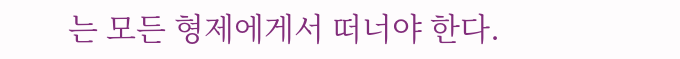는 모든 형제에게서 떠너야 한다.